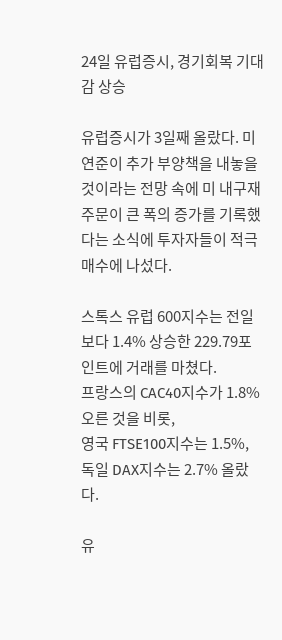24일 유럽증시, 경기회복 기대감 상승

유럽증시가 3일째 올랐다. 미 연준이 추가 부양책을 내놓을 것이라는 전망 속에 미 내구재 주문이 큰 폭의 증가를 기록했다는 소식에 투자자들이 적극 매수에 나섰다.

스톡스 유럽 600지수는 전일보다 1.4% 상승한 229.79포인트에 거래를 마쳤다.
프랑스의 CAC40지수가 1.8% 오른 것을 비롯,
영국 FTSE100지수는 1.5%,
독일 DAX지수는 2.7% 올랐다.

유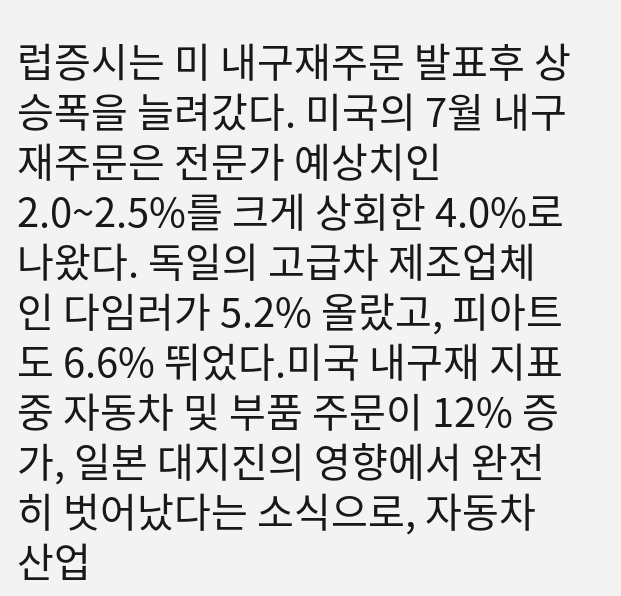럽증시는 미 내구재주문 발표후 상승폭을 늘려갔다. 미국의 7월 내구재주문은 전문가 예상치인 2.0~2.5%를 크게 상회한 4.0%로 나왔다. 독일의 고급차 제조업체인 다임러가 5.2% 올랐고, 피아트도 6.6% 뛰었다.미국 내구재 지표중 자동차 및 부품 주문이 12% 증가, 일본 대지진의 영향에서 완전히 벗어났다는 소식으로, 자동차산업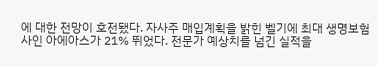에 대한 전망이 호전됐다. 자사주 매입계획을 밝힌 벨기에 최대 생명보험사인 아에아스가 21% 뛰었다. 전문가 예상치를 넘긴 실적을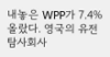내놓은 WPP가 7.4% 올랐다. 영국의 유전 탐사회사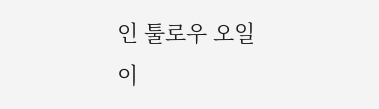인 툴로우 오일이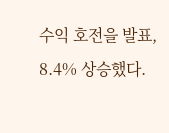수익 호전을 발표, 8.4% 상승했다.